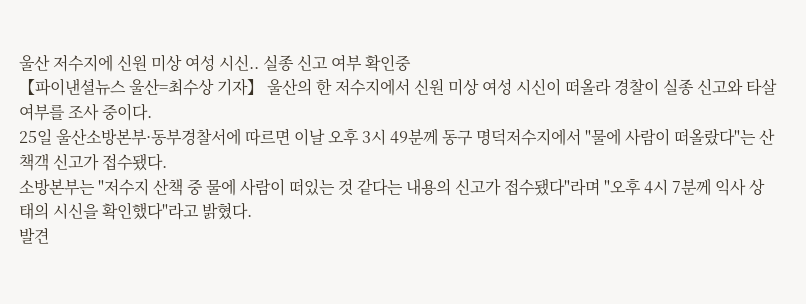울산 저수지에 신원 미상 여성 시신.. 실종 신고 여부 확인중
【파이낸셜뉴스 울산=최수상 기자】 울산의 한 저수지에서 신원 미상 여성 시신이 떠올라 경찰이 실종 신고와 타살 여부를 조사 중이다.
25일 울산소방본부·동부경찰서에 따르면 이날 오후 3시 49분께 동구 명덕저수지에서 "물에 사람이 떠올랐다"는 산책객 신고가 접수됐다.
소방본부는 "저수지 산책 중 물에 사람이 떠있는 것 같다는 내용의 신고가 접수됐다"라며 "오후 4시 7분께 익사 상태의 시신을 확인했다"라고 밝혔다.
발견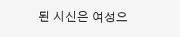된 시신은 여성으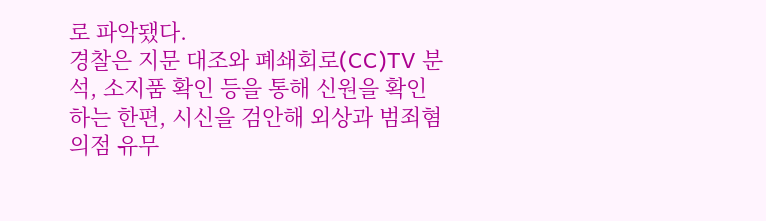로 파악됐다.
경찰은 지문 대조와 폐쇄회로(CC)TV 분석, 소지품 확인 등을 통해 신원을 확인하는 한편, 시신을 검안해 외상과 범죄혐의점 유무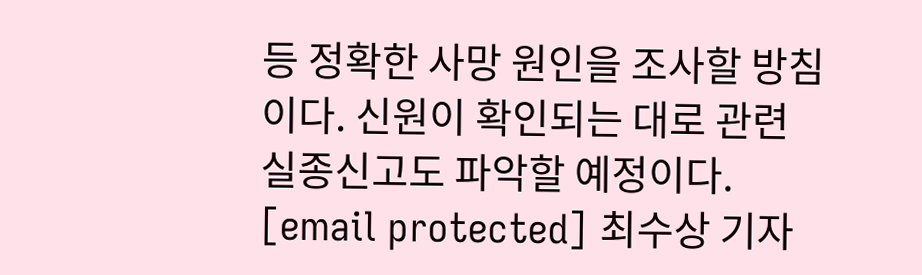등 정확한 사망 원인을 조사할 방침이다. 신원이 확인되는 대로 관련 실종신고도 파악할 예정이다.
[email protected] 최수상 기자